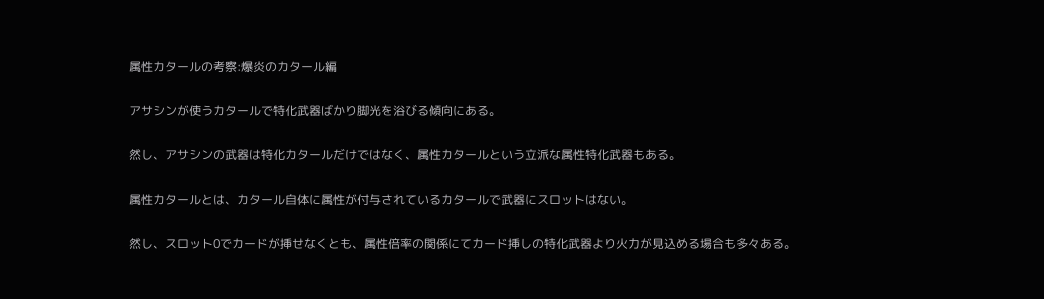属性カタールの考察:爆炎のカタール編

アサシンが使うカタールで特化武器ばかり脚光を浴びる傾向にある。

然し、アサシンの武器は特化カタールだけではなく、属性カタールという立派な属性特化武器もある。

属性カタールとは、カタール自体に属性が付与されているカタールで武器にスロットはない。

然し、スロット0でカードが挿せなくとも、属性倍率の関係にてカード挿しの特化武器より火力が見込める場合も多々ある。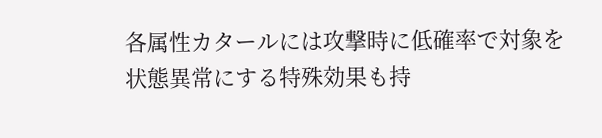各属性カタールには攻撃時に低確率で対象を状態異常にする特殊効果も持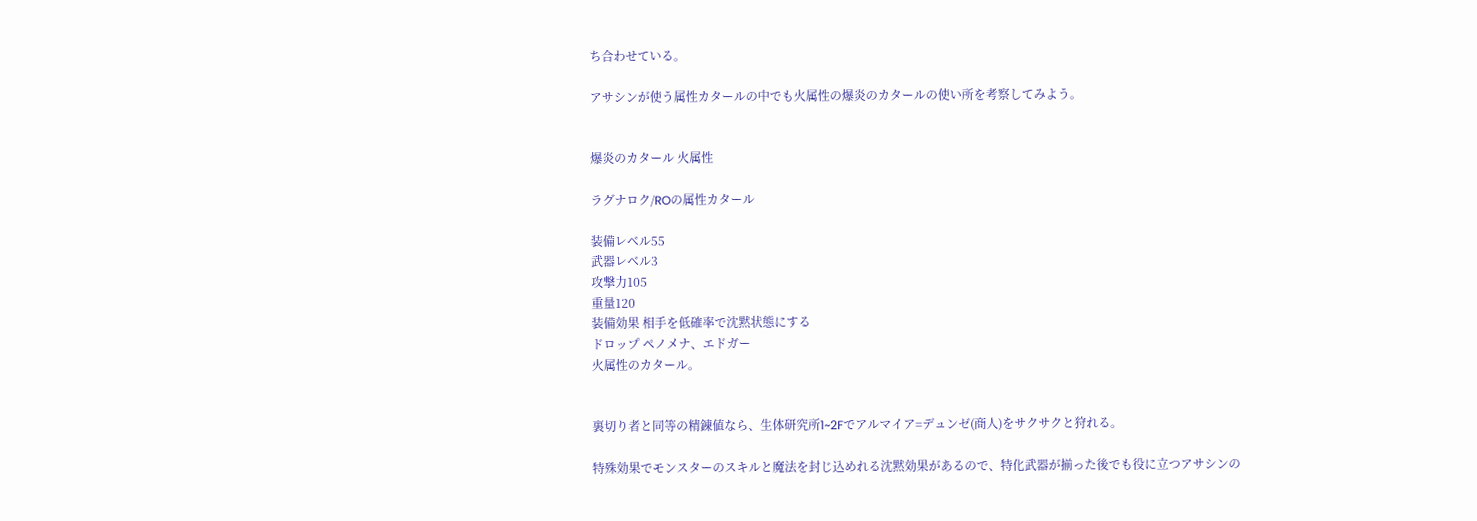ち合わせている。

アサシンが使う属性カタールの中でも火属性の爆炎のカタールの使い所を考察してみよう。


爆炎のカタール 火属性

ラグナロク/ROの属性カタール

装備レベル55
武器レベル3
攻撃力105
重量120
装備効果 相手を低確率で沈黙状態にする
ドロップ ペノメナ、エドガー
火属性のカタール。


裏切り者と同等の精錬値なら、生体研究所1~2Fでアルマイア=デュンゼ(商人)をサクサクと狩れる。

特殊効果でモンスターのスキルと魔法を封じ込めれる沈黙効果があるので、特化武器が揃った後でも役に立つアサシンの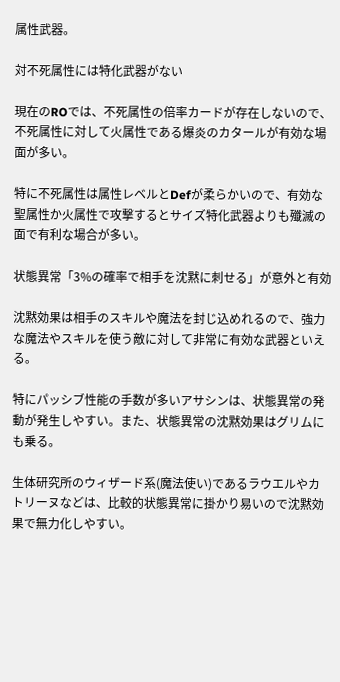属性武器。

対不死属性には特化武器がない

現在のROでは、不死属性の倍率カードが存在しないので、不死属性に対して火属性である爆炎のカタールが有効な場面が多い。

特に不死属性は属性レベルとDefが柔らかいので、有効な聖属性か火属性で攻撃するとサイズ特化武器よりも殲滅の面で有利な場合が多い。

状態異常「3%の確率で相手を沈黙に刺せる」が意外と有効

沈黙効果は相手のスキルや魔法を封じ込めれるので、強力な魔法やスキルを使う敵に対して非常に有効な武器といえる。

特にパッシブ性能の手数が多いアサシンは、状態異常の発動が発生しやすい。また、状態異常の沈黙効果はグリムにも乗る。

生体研究所のウィザード系(魔法使い)であるラウエルやカトリーヌなどは、比較的状態異常に掛かり易いので沈黙効果で無力化しやすい。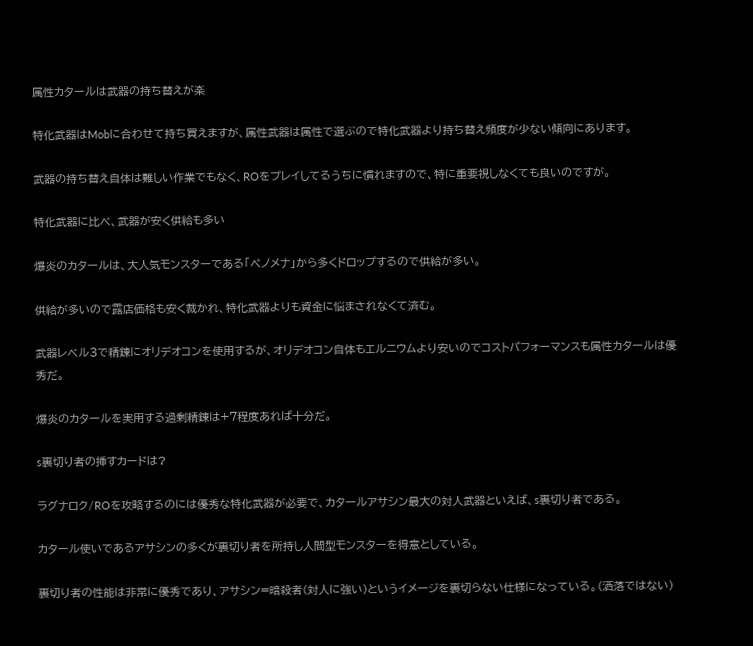属性カタールは武器の持ち替えが楽

特化武器はMobに合わせて持ち買えますが、属性武器は属性で選ぶので特化武器より持ち替え頻度が少ない傾向にあります。

武器の持ち替え自体は難しい作業でもなく、ROをプレイしてるうちに慣れますので、特に重要視しなくても良いのですが。

特化武器に比べ、武器が安く供給も多い

爆炎のカタールは、大人気モンスターである「ペノメナ」から多くドロップするので供給が多い。

供給が多いので露店価格も安く裁かれ、特化武器よりも資金に悩まされなくて済む。

武器レベル3で精錬にオリデオコンを使用するが、オリデオコン自体もエルニウムより安いのでコストパフォーマンスも属性カタールは優秀だ。

爆炎のカタールを実用する過剰精錬は+7程度あれば十分だ。

s裏切り者の挿すカードは?

ラグナロク/ROを攻略するのには優秀な特化武器が必要で、カタールアサシン最大の対人武器といえば、s裏切り者である。

カタール使いであるアサシンの多くが裏切り者を所持し人間型モンスターを得意としている。

裏切り者の性能は非常に優秀であり、アサシン=暗殺者(対人に強い)というイメージを裏切らない仕様になっている。(洒落ではない)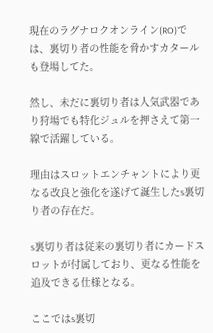現在のラグナロクオンライン(RO)では、裏切り者の性能を脅かすカタールも登場してた。

然し、未だに裏切り者は人気武器であり狩場でも特化ジュルを押さえて第一線で活躍している。

理由はスロットエンチャントにより更なる改良と強化を遂げて誕生したs裏切り者の存在だ。

s裏切り者は従来の裏切り者にカードスロットが付属しており、更なる性能を追及できる仕様となる。

ここではs裏切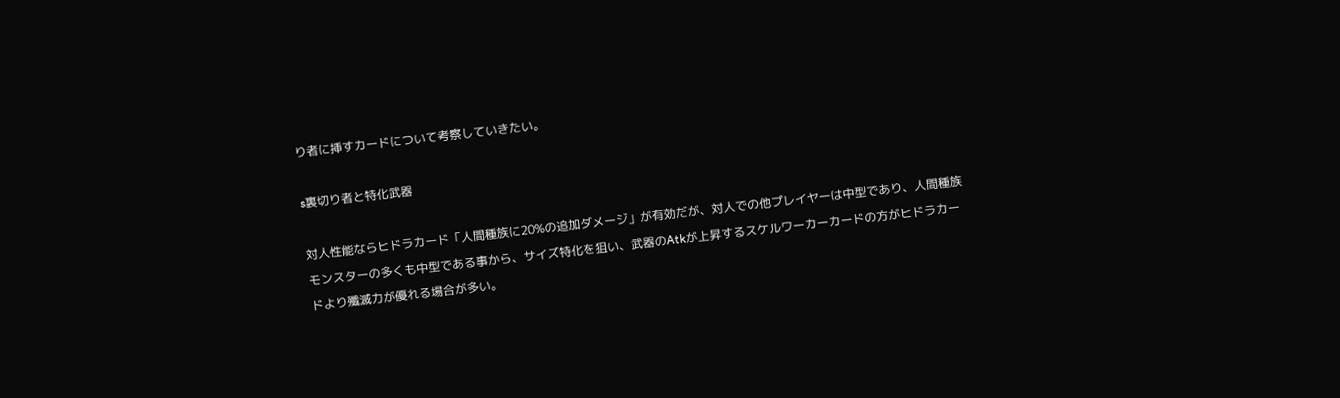り者に挿すカードについて考察していきたい。

s裏切り者と特化武器

対人性能ならヒドラカード「人間種族に20%の追加ダメージ」が有効だが、対人での他プレイヤーは中型であり、人間種族モンスターの多くも中型である事から、サイズ特化を狙い、武器のAtkが上昇するスケルワーカーカードの方がヒドラカードより殲滅力が優れる場合が多い。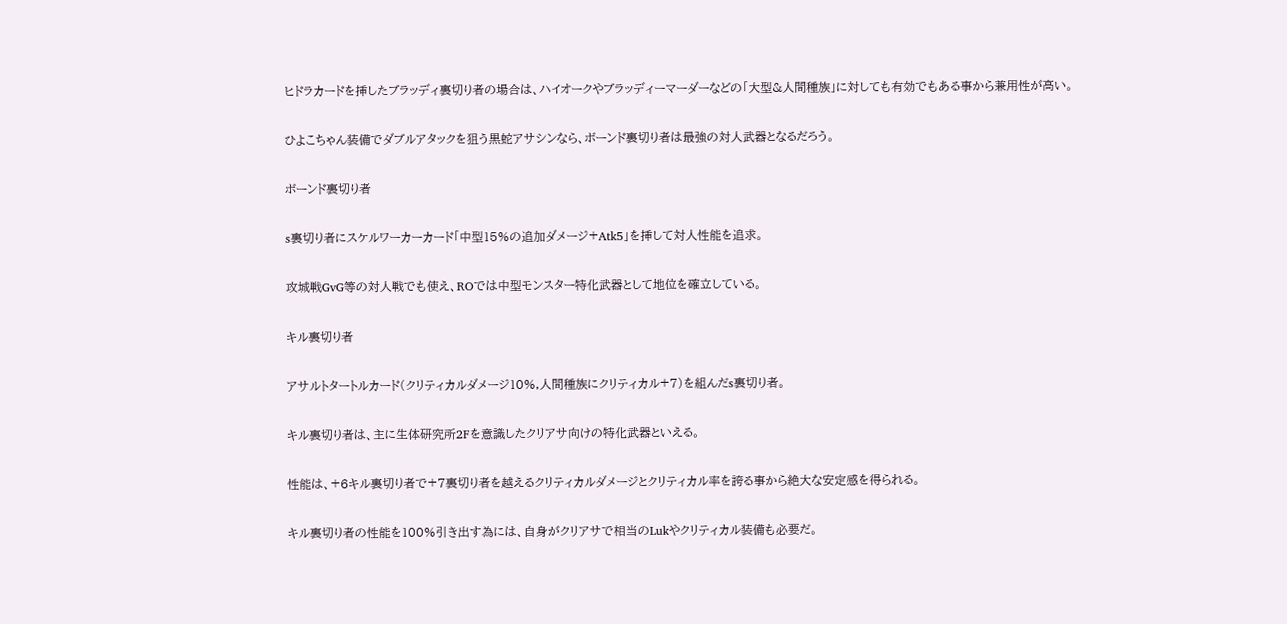ヒドラカードを挿したブラッディ裏切り者の場合は、ハイオークやブラッディーマーダーなどの「大型&人間種族」に対しても有効でもある事から兼用性が高い。

ひよこちゃん装備でダブルアタックを狙う黒蛇アサシンなら、ボーンド裏切り者は最強の対人武器となるだろう。

ボーンド裏切り者

s裏切り者にスケルワーカーカード「中型15%の追加ダメージ+Atk5」を挿して対人性能を追求。

攻城戦GvG等の対人戦でも使え、ROでは中型モンスター特化武器として地位を確立している。

キル裏切り者

アサルトタートルカード(クリティカルダメージ10%,人間種族にクリティカル+7)を組んだs裏切り者。

キル裏切り者は、主に生体研究所2Fを意識したクリアサ向けの特化武器といえる。

性能は、+6キル裏切り者で+7裏切り者を越えるクリティカルダメージとクリティカル率を誇る事から絶大な安定感を得られる。

キル裏切り者の性能を100%引き出す為には、自身がクリアサで相当のLukやクリティカル装備も必要だ。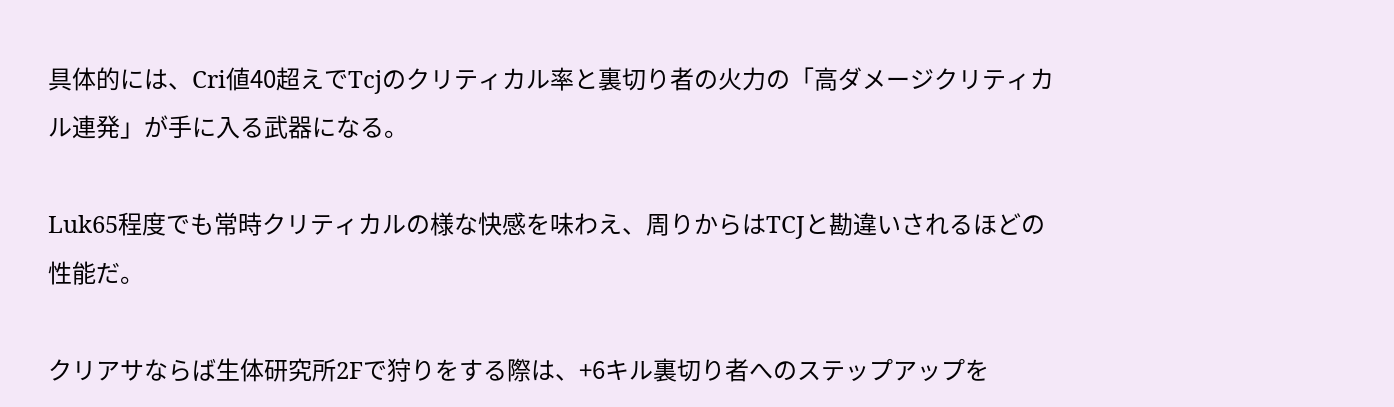具体的には、Cri値40超えでTcjのクリティカル率と裏切り者の火力の「高ダメージクリティカル連発」が手に入る武器になる。

Luk65程度でも常時クリティカルの様な快感を味わえ、周りからはTCJと勘違いされるほどの性能だ。

クリアサならば生体研究所2Fで狩りをする際は、+6キル裏切り者へのステップアップを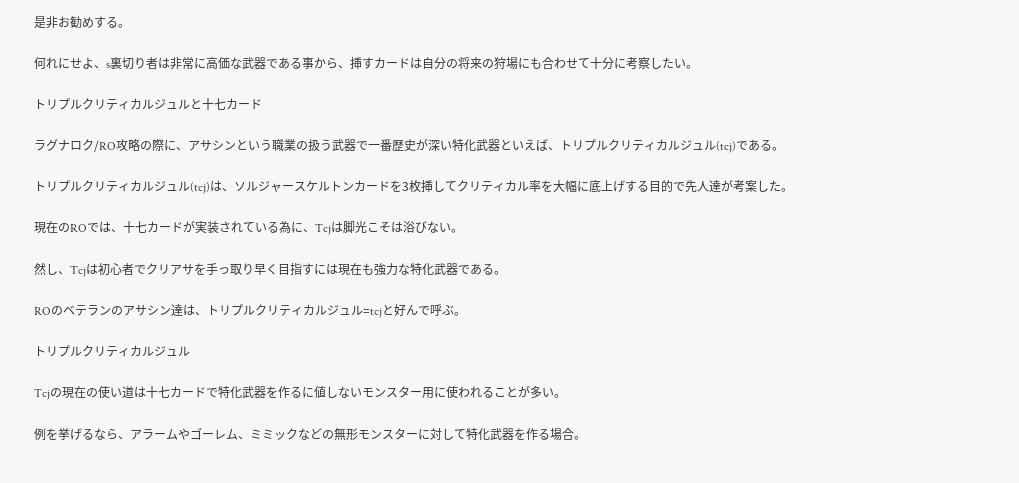是非お勧めする。

何れにせよ、s裏切り者は非常に高価な武器である事から、挿すカードは自分の将来の狩場にも合わせて十分に考察したい。

トリプルクリティカルジュルと十七カード

ラグナロク/RO攻略の際に、アサシンという職業の扱う武器で一番歴史が深い特化武器といえば、トリプルクリティカルジュル(tcj)である。

トリプルクリティカルジュル(tcj)は、ソルジャースケルトンカードを3枚挿してクリティカル率を大幅に底上げする目的で先人達が考案した。

現在のROでは、十七カードが実装されている為に、Tcjは脚光こそは浴びない。

然し、Tcjは初心者でクリアサを手っ取り早く目指すには現在も強力な特化武器である。

ROのベテランのアサシン達は、トリプルクリティカルジュル=tcjと好んで呼ぶ。

トリプルクリティカルジュル

Tcjの現在の使い道は十七カードで特化武器を作るに値しないモンスター用に使われることが多い。

例を挙げるなら、アラームやゴーレム、ミミックなどの無形モンスターに対して特化武器を作る場合。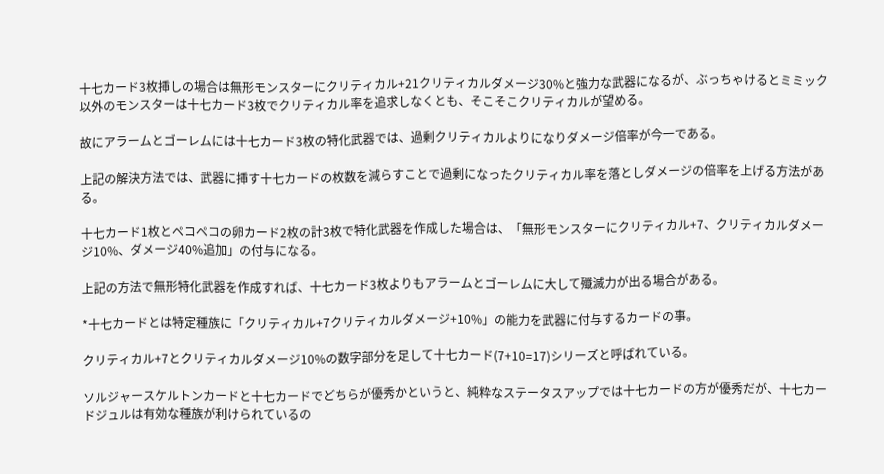十七カード3枚挿しの場合は無形モンスターにクリティカル+21クリティカルダメージ30%と強力な武器になるが、ぶっちゃけるとミミック以外のモンスターは十七カード3枚でクリティカル率を追求しなくとも、そこそこクリティカルが望める。

故にアラームとゴーレムには十七カード3枚の特化武器では、過剰クリティカルよりになりダメージ倍率が今一である。

上記の解決方法では、武器に挿す十七カードの枚数を減らすことで過剰になったクリティカル率を落としダメージの倍率を上げる方法がある。

十七カード1枚とペコペコの卵カード2枚の計3枚で特化武器を作成した場合は、「無形モンスターにクリティカル+7、クリティカルダメージ10%、ダメージ40%追加」の付与になる。

上記の方法で無形特化武器を作成すれば、十七カード3枚よりもアラームとゴーレムに大して殲滅力が出る場合がある。

*十七カードとは特定種族に「クリティカル+7クリティカルダメージ+10%」の能力を武器に付与するカードの事。

クリティカル+7とクリティカルダメージ10%の数字部分を足して十七カード(7+10=17)シリーズと呼ばれている。

ソルジャースケルトンカードと十七カードでどちらが優秀かというと、純粋なステータスアップでは十七カードの方が優秀だが、十七カードジュルは有効な種族が利けられているの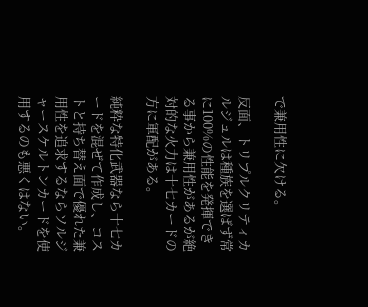で兼用性に欠ける。

反面、トリプルクリティカルジュルは種族を選ばず常に100%の性能を発揮できる事から兼用性があるが絶対的な火力は十七カードの方に軍配がある。

純粋な特化武器なら十七カードを混ぜて作成し、コストと持ち替え面で優れた兼用性を追求するならソルジャースケルトンカードを使用するのも悪くはない。